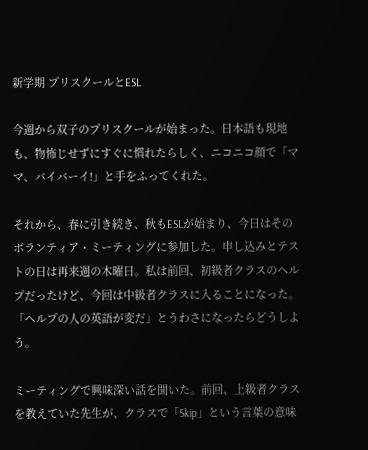新学期 プリスクールとESL

今週から双子のプリスクールが始まった。日本語も現地も、物怖じせずにすぐに慣れたらしく、ニコニコ顔で「ママ、バイバーイ!」と手をふってくれた。

それから、春に引き続き、秋もESLが始まり、今日はそのボランティア・ミーティングに参加した。申し込みとテストの日は再来週の木曜日。私は前回、初級者クラスのヘルプだったけど、今回は中級者クラスに入ることになった。「ヘルプの人の英語が変だ」とうわさになったらどうしよう。

ミーティングで興味深い話を聞いた。前回、上級者クラスを教えていた先生が、クラスで「Skip」という言葉の意味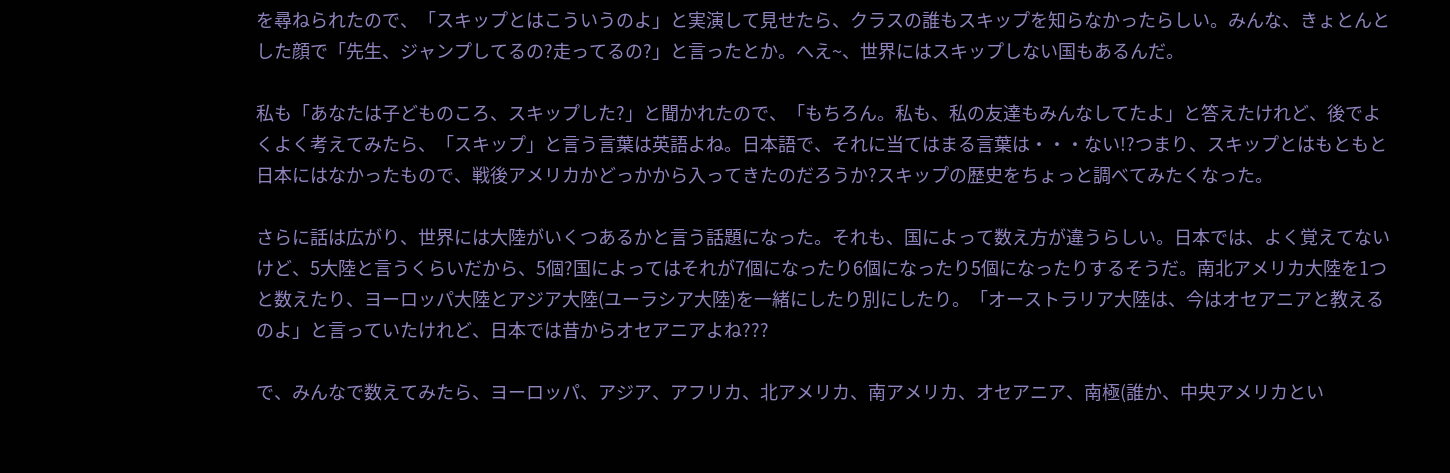を尋ねられたので、「スキップとはこういうのよ」と実演して見せたら、クラスの誰もスキップを知らなかったらしい。みんな、きょとんとした顔で「先生、ジャンプしてるの?走ってるの?」と言ったとか。へえ~、世界にはスキップしない国もあるんだ。

私も「あなたは子どものころ、スキップした?」と聞かれたので、「もちろん。私も、私の友達もみんなしてたよ」と答えたけれど、後でよくよく考えてみたら、「スキップ」と言う言葉は英語よね。日本語で、それに当てはまる言葉は・・・ない!?つまり、スキップとはもともと日本にはなかったもので、戦後アメリカかどっかから入ってきたのだろうか?スキップの歴史をちょっと調べてみたくなった。

さらに話は広がり、世界には大陸がいくつあるかと言う話題になった。それも、国によって数え方が違うらしい。日本では、よく覚えてないけど、5大陸と言うくらいだから、5個?国によってはそれが7個になったり6個になったり5個になったりするそうだ。南北アメリカ大陸を1つと数えたり、ヨーロッパ大陸とアジア大陸(ユーラシア大陸)を一緒にしたり別にしたり。「オーストラリア大陸は、今はオセアニアと教えるのよ」と言っていたけれど、日本では昔からオセアニアよね???

で、みんなで数えてみたら、ヨーロッパ、アジア、アフリカ、北アメリカ、南アメリカ、オセアニア、南極(誰か、中央アメリカとい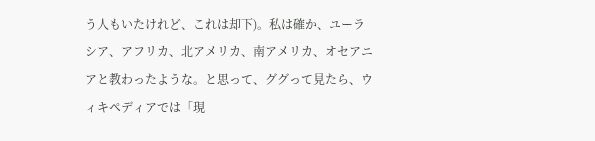う人もいたけれど、これは却下)。私は確か、ユーラシア、アフリカ、北アメリカ、南アメリカ、オセアニアと教わったような。と思って、ググって見たら、ウィキペディアでは「現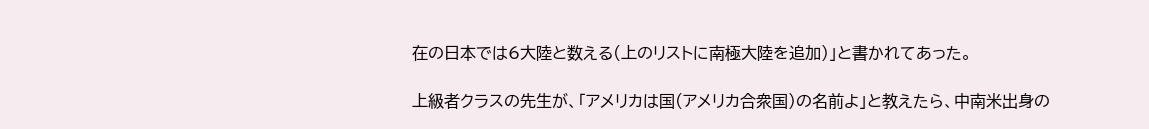在の日本では6大陸と数える(上のリストに南極大陸を追加)」と書かれてあった。

上級者クラスの先生が、「アメリカは国(アメリカ合衆国)の名前よ」と教えたら、中南米出身の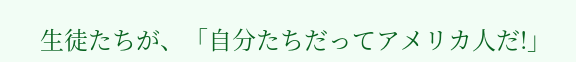生徒たちが、「自分たちだってアメリカ人だ!」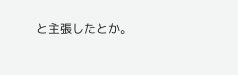と主張したとか。